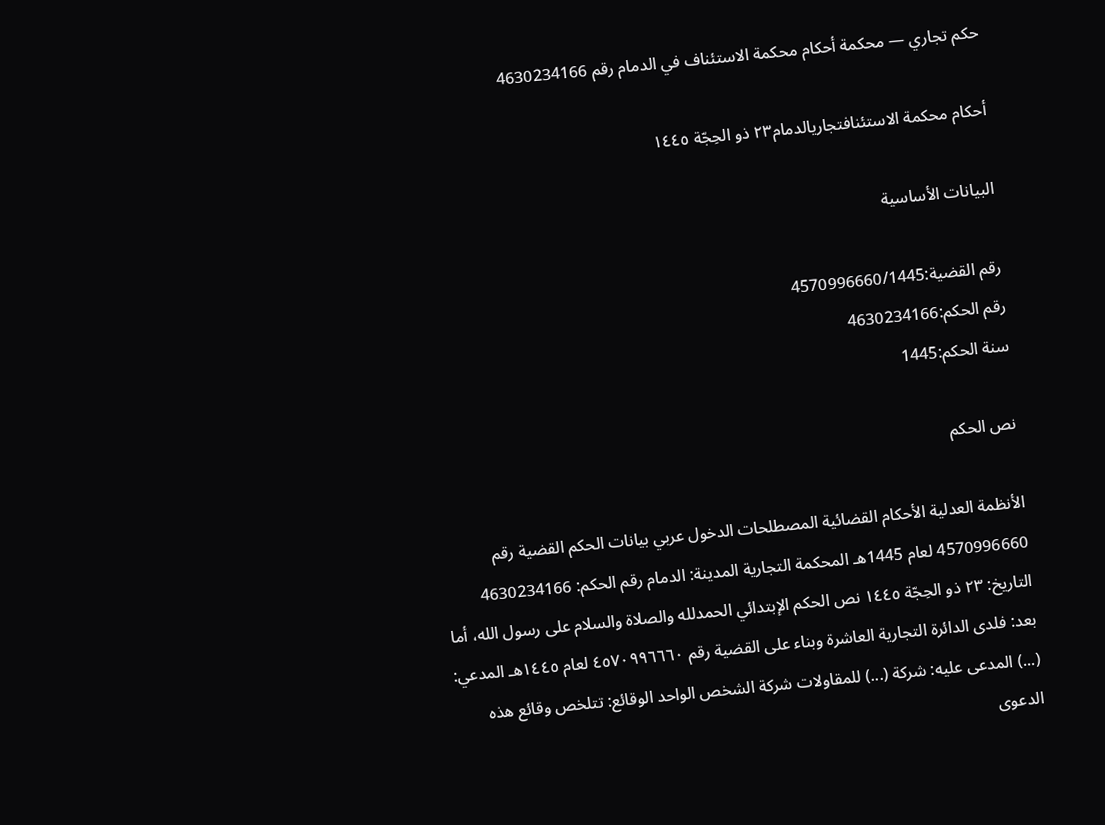حكم تجاري — محكمة أحكام محكمة الاستئناف في الدمام رقم 4630234166

أحكام محكمة الاستئنافتجاريالدمام٢٣ ذو الحِجّة ١٤٤٥

البيانات الأساسية

رقم القضية:4570996660/1445
رقم الحكم:4630234166
سنة الحكم:1445

نص الحكم

الأنظمة العدلية الأحكام القضائية المصطلحات الدخول عربي بيانات الحكم القضية رقم 4570996660 لعام 1445هـ المحكمة التجارية المدينة: الدمام رقم الحكم: 4630234166 التاريخ: ٢٣ ذو الحِجّة ١٤٤٥ نص الحكم الإبتدائي الحمدلله والصلاة والسلام على رسول الله، أما بعد: فلدى الدائرة التجارية العاشرة وبناء على القضية رقم ٤٥٧٠٩٩٦٦٦٠ لعام ١٤٤٥هـ المدعي: (...) المدعى عليه: شركة (...) للمقاولات شركة الشخص الواحد الوقائع: تتلخص وقائع هذه الدعوى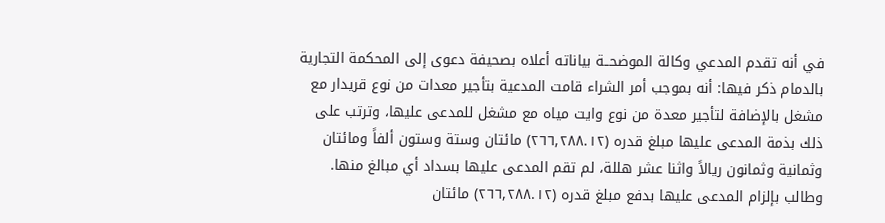في أنه تقدم المدعي وكالة الموضحــة بياناته أعلاه بصحيفة دعوى إلى المحكمة التجارية بالدمام ذكر فيها: أنه بموجب أمر الشراء قامت المدعية بتأجير معدات من نوع قريدار مع مشغل بالإضافة لتأجير معدة من نوع وايت مياه مع مشغل للمدعى عليها، وترتب على ذلك بذمة المدعى عليها مبلغ قدره (٢٦٦,٢٨٨.١٢) مائتان وستة وستون ألفاً ومائتان وثمانية وثمانون ريالاً واثنا عشر هللة، لم تقم المدعى عليها بسداد أي مبالغ منها. وطالب بإلزام المدعى عليها بدفع مبلغ قدره (٢٦٦,٢٨٨.١٢) مائتان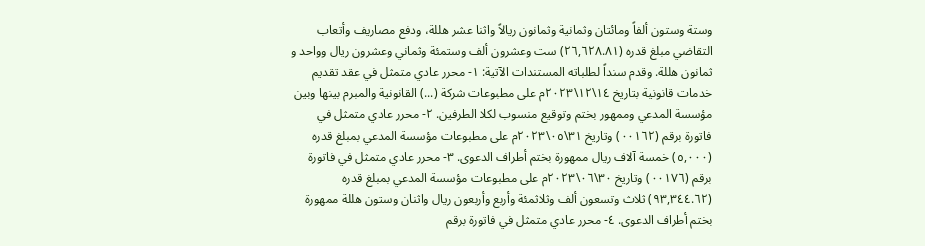وستة وستون ألفاً ومائتان وثمانية وثمانون ريالاً واثنا عشر هللة، ودفع مصاريف وأتعاب التقاضي مبلغ قدره (٢٦,٦٢٨.٨١) ست وعشرون ألف وستمئة وثماني وعشرون ريال وواحد و ثمانون هللة. وقدم سنداً لطلباته المستندات الآتية: ١- محرر عادي متمثل في عقد تقديم خدمات قانونية بتاريخ ١٤\١٢\٢٠٢٣م على مطبوعات شركة (...) القانونية والمبرم بينها وبين مؤسسة المدعي وممهور بختم وتوقيع منسوب لكلا الطرفين. ٢- محرر عادي متمثل في فاتورة برقم (٠٠١٦٢) وتاريخ ٣١\٠٥\٢٠٢٣م على مطبوعات مؤسسة المدعي بمبلغ قدره (٥,٠٠٠) خمسة آلاف ريال ممهورة بختم أطراف الدعوى. ٣- محرر عادي متمثل في فاتورة برقم (٠٠١٧٦) وتاريخ ٣٠\٠٦\٢٠٢٣م على مطبوعات مؤسسة المدعي بمبلغ قدره (٩٣,٣٤٤.٦٢) ثلاث وتسعون ألف وثلاثمئة وأربع وأربعون ريال واثنان وستون هللة ممهورة بختم أطراف الدعوى. ٤- محرر عادي متمثل في فاتورة برقم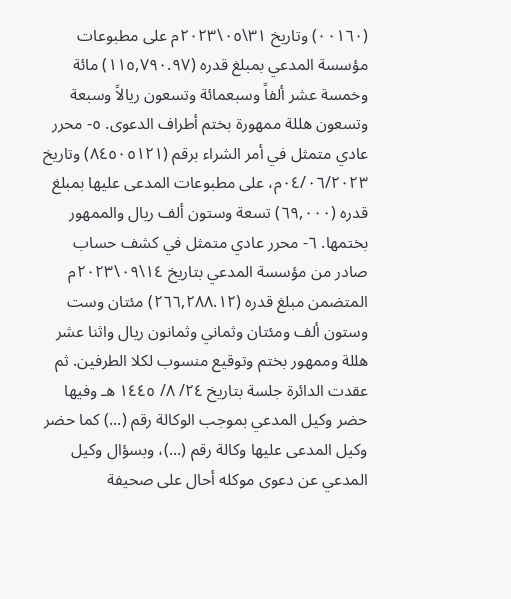(٠٠١٦٠) وتاريخ ٣١\٠٥\٢٠٢٣م على مطبوعات مؤسسة المدعي بمبلغ قدره (١١٥,٧٩٠.٩٧) مائة وخمسة عشر ألفاً وسبعمائة وتسعون ريالاً وسبعة وتسعون هللة ممهورة بختم أطراف الدعوى. ٥- محرر عادي متمثل في أمر الشراء برقم (٨٤٥٠٥١٢١) وتاريخ ٠٤/٠٦/٢٠٢٣م، على مطبوعات المدعى عليها بمبلغ قدره (٦٩,٠٠٠) تسعة وستون ألف ريال والممهور بختمها. ٦- محرر عادي متمثل في كشف حساب صادر من مؤسسة المدعي بتاريخ ١٤\٠٩\٢٠٢٣م المتضمن مبلغ قدره (٢٦٦,٢٨٨.١٢) مئتان وست وستون ألف ومئتان وثماني وثمانون ريال واثنا عشر هللة وممهور بختم وتوقيع منسوب لكلا الطرفين. ثم عقدت الدائرة جلسة بتاريخ ٢٤/ ٨/ ١٤٤٥ هـ وفيها حضر وكيل المدعي بموجب الوكالة رقم (...) كما حضر وكيل المدعى عليها وكالة رقم (...)، وبسؤال وكيل المدعي عن دعوى موكله أحال على صحيفة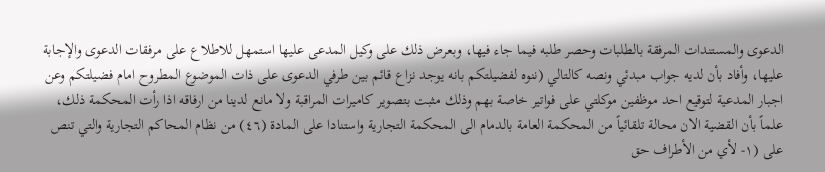الدعوى والمستندات المرفقة بالطلبات وحصر طلبه فيما جاء فيها، وبعرض ذلك على وكيل المدعى عليها استمهل للاطلاع على مرفقات الدعوى والإجابة عليها، وأفاد بأن لديه جواب مبدئي ونصه كالتالي (ننوه لفضيلتكم بانه يوجد نزاع قائم بين طرفي الدعوى على ذات الموضوع المطروح امام فضيلتكم وعن اجبار المدعية لتوقيع احد موظفين موكلتي على فواتير خاصة بهم وذلك مثبت بتصوير كاميرات المراقبة ولا مانع لدينا من ارفاقه اذا رأت المحكمة ذلك، علماً بأن القضية الان محالة تلقائياً من المحكمة العامة بالدمام الى المحكمة التجارية واستنادا على المادة (٤٦) من نظام المحاكم التجارية والتي تنص على (١- لأي من الأطراف حق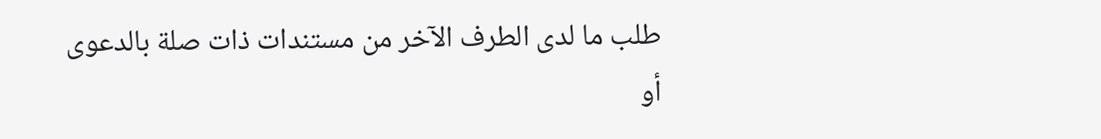طلب ما لدى الطرف الآخر من مستندات ذات صلة بالدعوى أو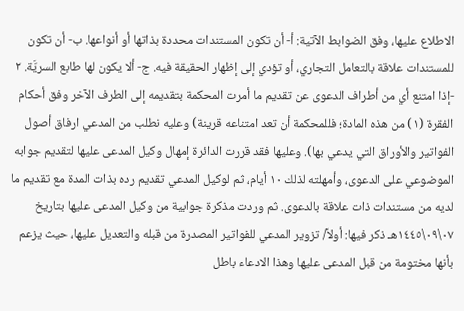الاطلاع عليها، وفق الضوابط الآتية: أ- أن تكون المستندات محددة بذاتها أو أنواعها. ب- أن تكون للمستندات علاقة بالتعامل التجاري، أو تؤدي إلى إظهار الحقيقة فيه. ج- ألا يكون لها طابع السريَّة. ٢ -إذا امتنع أي من أطراف الدعوى عن تقديم ما أمرت المحكمة بتقديمه إلى الطرف الآخر وفق أحكام الفقرة (١) من هذه المادة؛ فللمحكمة أن تعد امتناعه قرينة) وعليه نطلب من المدعي ارفاق أصول الفواتير والأوراق التي يدعي بها). وعليها فقد قررت الدائرة إمهال وكيل المدعى عليها لتقديم جوابه الموضوعي على الدعوى، وأمهلته لذلك ١٠ أيام، ثم لوكيل المدعي تقديم رده بذات المدة مع تقديم ما لديه من مستندات ذات علاقة بالدعوى. ثم وردت مذكرة جوابية من وكيل المدعى عليها بتاريخ ٠٧\٠٩\١٤٤٥هـ ذكر فيها: أولاً/ تزوير المدعي للفواتير المصدرة من قبله والتعديل عليها، حيث يزعم بأنها مختومة من قبل المدعى عليها وهذا الادعاء باطل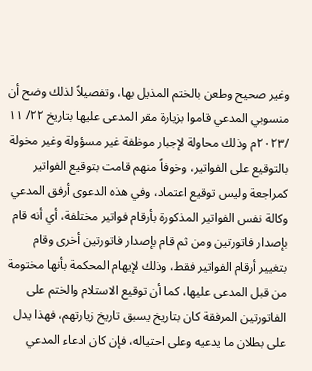وغير صحيح وطعن بالختم المذيل بها، وتفصيلاً لذلك وضح أن منسوبي المدعي قاموا بزيارة مقر المدعى عليها بتاريخ ٢٢/ ١١ /٢٠٢٣م وذلك محاولة لإجبار موظفة غير مسؤولة وغير مخولة بالتوقيع على الفواتير، وخوفاً منهم قامت بتوقيع الفواتير كمراجعة وليس توقيع اعتماد، وفي هذه الدعوى أرفق المدعي وكالة نفس الفواتير المذكورة بأرقام فواتير مختلفة، أي أنه قام بإصدار فاتورتين ومن ثم قام بإصدار فاتورتين أخرى وقام بتغيير أرقام الفواتير فقط، وذلك لإيهام المحكمة بأنها مختومة من قبل المدعى عليها، كما أن توقيع الاستلام والختم على الفاتورتين المرفقة كان بتاريخ يسبق تاريخ زيارتهم، فهذا يدل على بطلان ما يدعيه وعلى احتياله، فإن كان ادعاء المدعي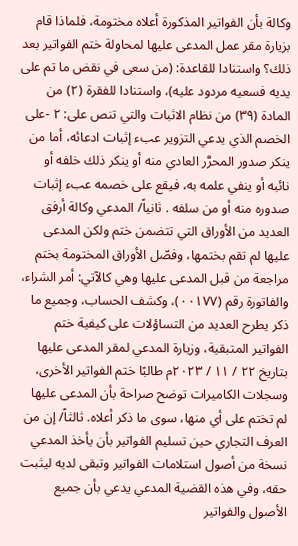وكالة بأن الفواتير المذكورة أعلاه مختومة، فلماذا قام بزيارة مقر عمل المدعى عليها لمحاولة ختم الفواتير بعد ذلك؟ واستنادا للقاعدة: (من سعى في نقض ما تم على يديه فسعيه مردود عليه)، واستنادا للفقرة (٢) من المادة (٣٩) من نظام الاثبات والتي تنص على: ٢ -على الخصم الذي يدعي التزوير عبء إثبات ادعائه، أما من ينكر صدور المحرَّر العادي منه أو ينكر ذلك خلفه أو نائبه أو ينفي علمه به، فيقع على خصمه عبء إثبات صدوره منه أو من سلفه . ثانياً/ المدعي وكالة أرفق العديد من الأوراق التي تتضمن ختم ولكن المدعى عليها لم تقم بختمها، وفصّل الأوراق المختومة بختم مراجعة من قبل المدعى عليها وهي كالآتي: أمر الشراء، والفاتورة رقم (٠٠١٧٧)، وكشف الحساب، وجميع ما ذكر يطرح العديد من التساؤلات على كيفية ختم الفواتير المتبقية، وزيارة المدعي لمقر المدعى عليها بتاريخ ٢٢ / ١١ / ٢٠٢٣م طالبًا ختم الفواتير الأخرى، وسجلات الكاميرات توضح صراحة بأن المدعى عليها لم تختم على أي منها، سوى ما ذكر أعلاه. ثالثاً/ إن من العرف التجاري حين تسليم الفواتير بأن يأخذ المدعي نسخة من أصول استلامات الفواتير وتبقى لديه ليثبت حقه، وفي هذه القضية المدعي يدعي بأن جميع الأصول والفواتير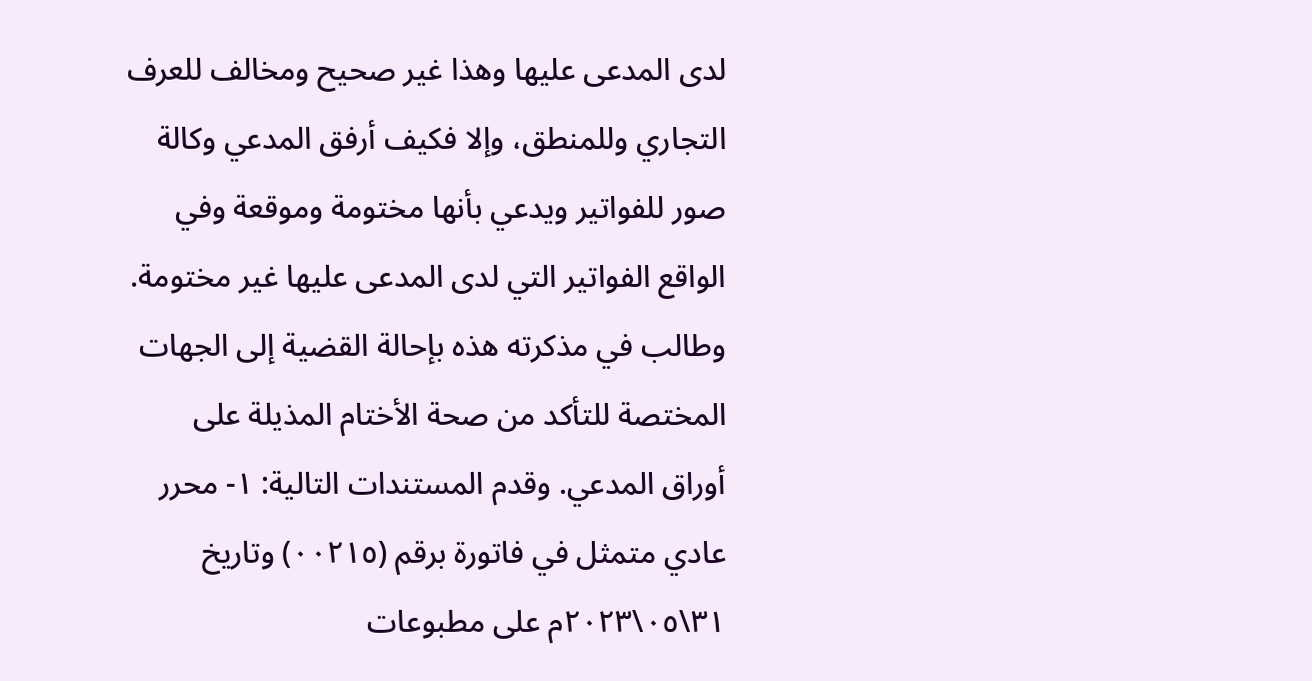لدى المدعى عليها وهذا غير صحيح ومخالف للعرف التجاري وللمنطق، وإلا فكيف أرفق المدعي وكالة صور للفواتير ويدعي بأنها مختومة وموقعة وفي الواقع الفواتير التي لدى المدعى عليها غير مختومة. وطالب في مذكرته هذه بإحالة القضية إلى الجهات المختصة للتأكد من صحة الأختام المذيلة على أوراق المدعي. وقدم المستندات التالية: ١- محرر عادي متمثل في فاتورة برقم (٠٠٢١٥) وتاريخ ٣١\٠٥\٢٠٢٣م على مطبوعات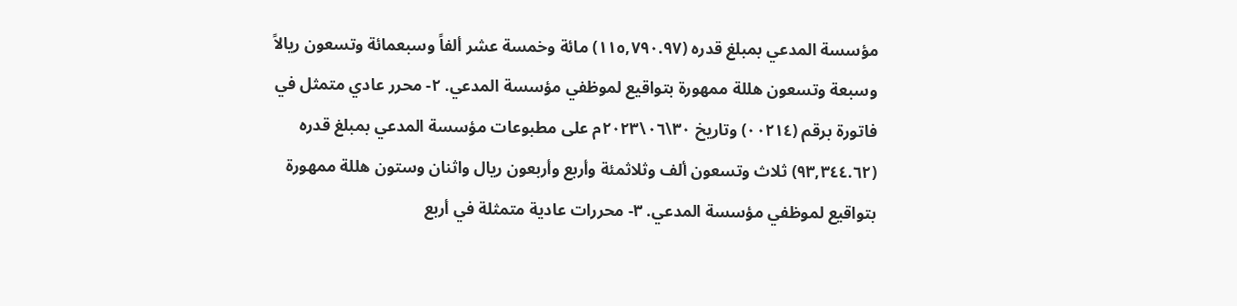مؤسسة المدعي بمبلغ قدره (١١٥,٧٩٠.٩٧) مائة وخمسة عشر ألفاً وسبعمائة وتسعون ريالاً وسبعة وتسعون هللة ممهورة بتواقيع لموظفي مؤسسة المدعي. ٢- محرر عادي متمثل في فاتورة برقم (٠٠٢١٤) وتاريخ ٣٠\٠٦\٢٠٢٣م على مطبوعات مؤسسة المدعي بمبلغ قدره (٩٣,٣٤٤.٦٢) ثلاث وتسعون ألف وثلاثمئة وأربع وأربعون ريال واثنان وستون هللة ممهورة بتواقيع لموظفي مؤسسة المدعي. ٣- محررات عادية متمثلة في أربع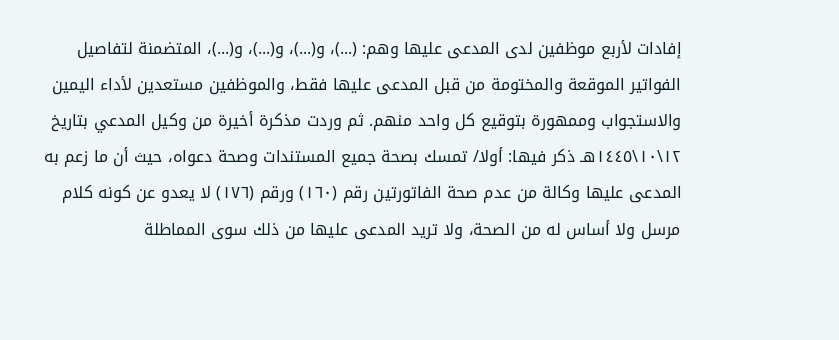إفادات لأربع موظفين لدى المدعى عليها وهم: (...)، و(...)، و(...)، و(...)، المتضمنة لتفاصيل الفواتير الموقعة والمختومة من قبل المدعى عليها فقط، والموظفين مستعدين لأداء اليمين والاستجواب وممهورة بتوقيع كل واحد منهم. ثم وردت مذكرة أخيرة من وكيل المدعي بتاريخ ١٢\١٠\١٤٤٥هـ ذكر فيها: أولا/ تمسك بصحة جميع المستندات وصحة دعواه، حيث أن ما زعم به المدعى عليها وكالة من عدم صحة الفاتورتين رقم (١٦٠) ورقم (١٧٦) لا يعدو عن كونه كلام مرسل ولا أساس له من الصحة، ولا تريد المدعى عليها من ذلك سوى المماطلة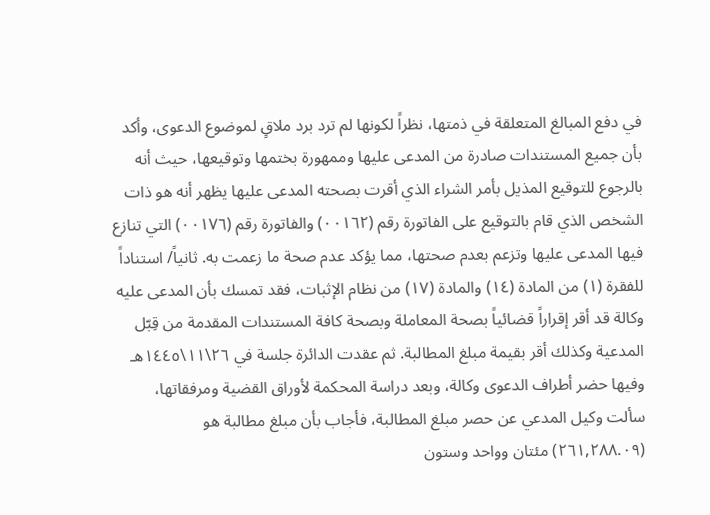في دفع المبالغ المتعلقة في ذمتها، نظراً لكونها لم ترد برد ملاقٍ لموضوع الدعوى، وأكد بأن جميع المستندات صادرة من المدعى عليها وممهورة بختمها وتوقيعها، حيث أنه بالرجوع للتوقيع المذيل بأمر الشراء الذي أقرت بصحته المدعى عليها يظهر أنه هو ذات الشخص الذي قام بالتوقيع على الفاتورة رقم (٠٠١٦٢) والفاتورة رقم (٠٠١٧٦) التي تنازع فيها المدعى عليها وتزعم بعدم صحتها، مما يؤكد عدم صحة ما زعمت به. ثانياً/ استناداً للفقرة (١) من المادة (١٤) والمادة (١٧) من نظام الإثبات، فقد تمسك بأن المدعى عليه وكالة قد أقر إقراراً قضائياً بصحة المعاملة وبصحة كافة المستندات المقدمة من قِبّل المدعية وكذلك أقر بقيمة مبلغ المطالبة. ثم عقدت الدائرة جلسة في ٢٦\١١\١٤٤٥هـ وفيها حضر أطراف الدعوى وكالة، وبعد دراسة المحكمة لأوراق القضية ومرفقاتها، سألت وكيل المدعي عن حصر مبلغ المطالبة، فأجاب بأن مبلغ مطالبة هو (٢٦١,٢٨٨.٠٩) مئتان وواحد وستون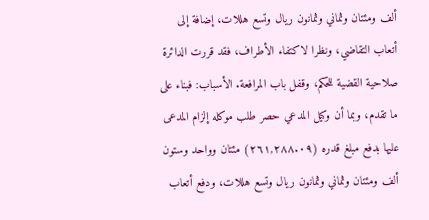ألف ومئتان وثماني وثمانون ريال وتسع هللات، إضافة إلى أتعاب التقاضي، ونظرا لاكتفاء الأطراف، فقد قررت الدائرة صلاحية القضية للحكم، وقفل باب المرافعة. الأسباب: فبناء على ما تقدم، وبما أن وكيل المدعي حصر طلب موكله إلزام المدعى عليها بدفع مبلغ قدره (٢٦١,٢٨٨.٠٩) مئتان وواحد وستون ألف ومئتان وثماني وثمانون ريال وتسع هللات، ودفع أتعاب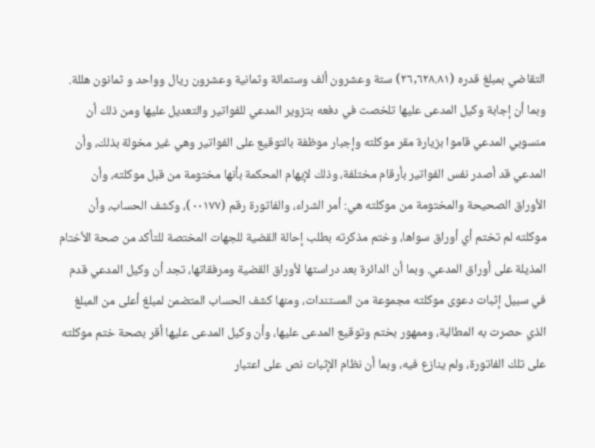التقاضي بمبلغ قدره (٢٦,٦٢٨.٨١) ستة وعشرون ألف وستمائة وثمانية وعشرون ريال وواحد و ثمانون هللة. وبما أن إجابة وكيل المدعى عليها تلخصت في دفعه بتزوير المدعي للفواتير والتعديل عليها ومن ذلك أن منسوبي المدعي قاموا بزيارة مقر موكلته وإجبار موظفة بالتوقيع على الفواتير وهي غير مخولة بذلك، وأن المدعي قد أصدر نفس الفواتير بأرقام مختلفة، وذلك لإيهام المحكمة بأنها مختومة من قبل موكلته، وأن الأوراق الصحيحة والمختومة من موكلته هي: أمر الشراء، والفاتورة رقم (٠٠١٧٧)، وكشف الحساب، وأن موكلته لم تختم أي أوراق سواها، وختم مذكرته بطلب إحالة القضية للجهات المختصة للتأكد من صحة الأختام المذيلة على أوراق المدعي. وبما أن الدائرة بعد دراستها لأوراق القضية ومرفقاتها، تجد أن وكيل المدعي قدم في سبيل إثبات دعوى موكلته مجموعة من المستندات، ومنها كشف الحساب المتضمن لمبلغ أعلى من المبلغ الذي حصرت به المطالبة، وممهور بختم وتوقيع المدعى عليها، وأن وكيل المدعى عليها أقر بصحة ختم موكلته على تلك الفاتورة، ولم ينازع فيه، وبما أن نظام الإثبات نص على اعتبار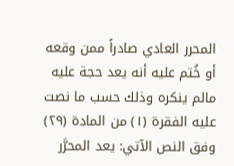المحرر العادي صادراً ممن وقعه أو خُتم عليه أنه يعد حجة عليه مالم ينكره وذلك حسب ما نصت عليه الفقرة (١) من المادة (٢٩) وفق النص الآتي: يعد المحرَّر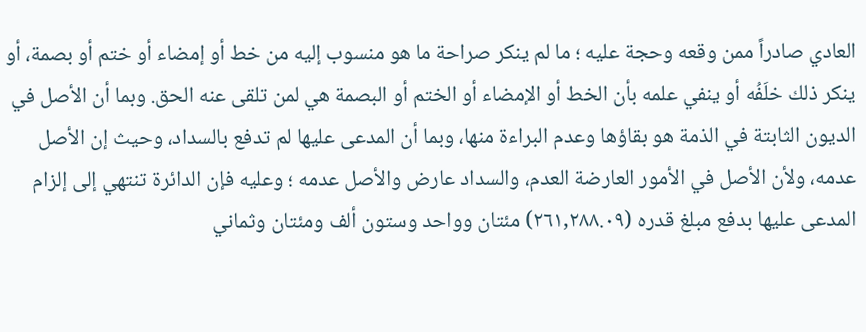العادي صادراً ممن وقعه وحجة عليه ؛ ما لم ينكر صراحة ما هو منسوب إليه من خط أو إمضاء أو ختم أو بصمة، أو ينكر ذلك خلَفُه أو ينفي علمه بأن الخط أو الإمضاء أو الختم أو البصمة هي لمن تلقى عنه الحق. وبما أن الأصل في الديون الثابتة في الذمة هو بقاؤها وعدم البراءة منها، وبما أن المدعى عليها لم تدفع بالسداد، وحيث إن الأصل عدمه، ولأن الأصل في الأمور العارضة العدم، والسداد عارض والأصل عدمه ؛ وعليه فإن الدائرة تنتهي إلى إلزام المدعى عليها بدفع مبلغ قدره (٢٦١,٢٨٨.٠٩) مئتان وواحد وستون ألف ومئتان وثماني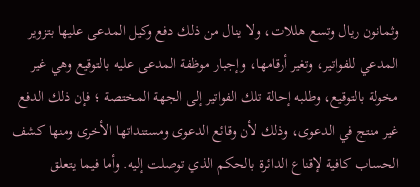وثمانون ريال وتسع هللات، ولا ينال من ذلك دفع وكيل المدعى عليها بتزوير المدعي للفواتير، وتغير أرقامها، وإجبار موظفة المدعى عليه بالتوقيع وهي غير مخولة بالتوقيع، وطلبه إحالة تلك الفواتير إلى الجهة المختصة ؛ فإن ذلك الدفع غير منتج في الدعوى، وذلك لأن وقائع الدعوى ومستنداتها الأخرى ومنها كشف الحساب كافية لإقناع الدائرة بالحكم الذي توصلت إليه. وأما فيما يتعلق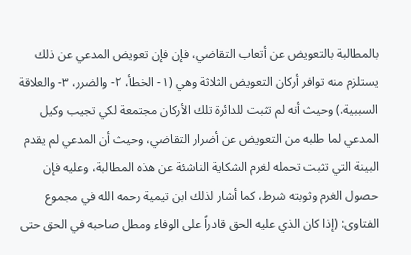بالمطالبة بالتعويض عن أتعاب التقاضي، فإن فإن تعويض المدعي عن ذلك يستلزم منه توافر أركان التعويض الثلاثة وهي (١- الخطأ، ٢- والضرر، ٣- والعلاقة السببية.) وحيث أنه لم تثبت للدائرة تلك الأركان مجتمعة لكي تجيب وكيل المدعي لما طلبه من التعويض عن أضرار التقاضي، وحيث أن المدعي لم يقدم البينة التي تثبت تحمله لغرم الشكاية الناشئة عن هذه المطالبة، وعليه فإن حصول الغرم وثوبته شرط، كما أشار لذلك ابن تيمية رحمه الله في مجموع الفتاوى: (إذا كان الذي عليه الحق قادراً على الوفاء ومطل صاحبه في الحق حتى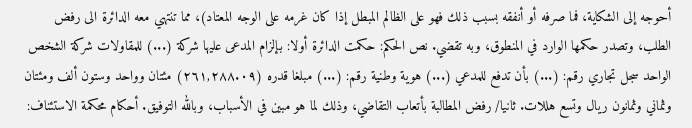أحوجه إلى الشكاية، فما صرفه أو أنفقه بسبب ذلك فهو على الظالم المبطل إذا كان غرمه على الوجه المعتاد)، مما تنتهي معه الدائرة الى رفض الطلب، وتصدر حكمها الوارد في المنطوق، وبه تقضي. نص الحكم: حكمت الدائرة أولا: بإلزام المدعى عليها شركة (...) للمقاولات شركة الشخص الواحد سجل تجاري رقم: (...) بأن تدفع للمدعي (...) هوية وطنية رقم: (...) مبلغا قدره (٢٦١,٢٨٨.٠٩) مئتان وواحد وستون ألف ومئتان وثماني وثمانون ريال وتسع هللات. ثانيا/ رفض المطالبة بأتعاب التقاضي، وذلك لما هو مبين في الأسباب، وبالله التوفيق. أحكام محكمة الاستئناف: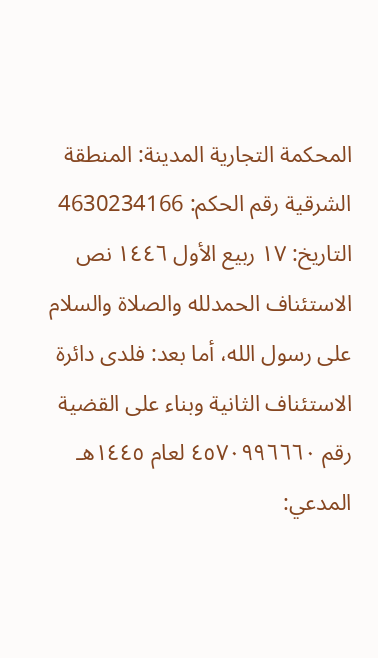المحكمة التجارية المدينة: المنطقة الشرقية رقم الحكم: 4630234166 التاريخ: ١٧ ربيع الأول ١٤٤٦ نص الاستئناف الحمدلله والصلاة والسلام على رسول الله، أما بعد: فلدى دائرة الاستئناف الثانية وبناء على القضية رقم ٤٥٧٠٩٩٦٦٦٠ لعام ١٤٤٥هـ المدعي: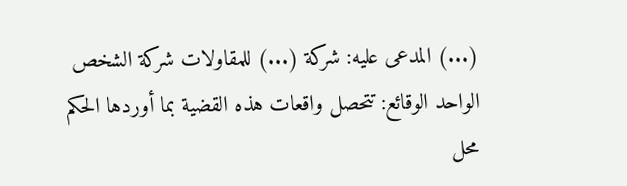(...) المدعى عليه: شركة (...) للمقاولات شركة الشخص الواحد الوقائع: تتحصل واقعات هذه القضية بما أوردها الحكم محل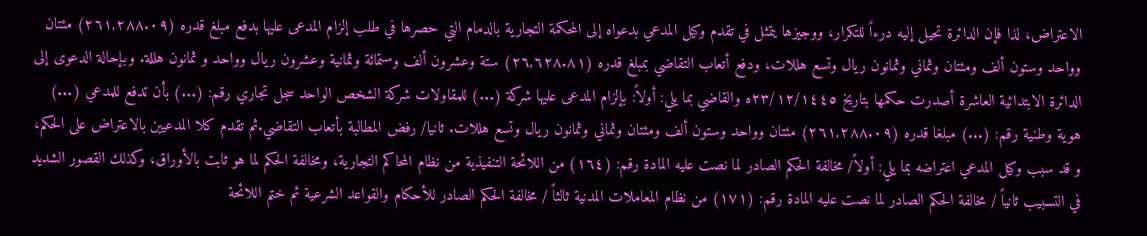الاعتراض، لذا فإن الدائرة تحيل إليه درءاً للتكرار، ووجيزها يتمثل في تقدم وكيل المدعي بدعواه إلى المحكمة التجارية بالدمام التي حصرها في طلب إلزام المدعى عليها بدفع مبلغ قدره (٢٦١,٢٨٨.٠٩) مئتان وواحد وستون ألف ومئتان وثماني وثمانون ريال وتسع هللات، ودفع أتعاب التقاضي بمبلغ قدره (٢٦,٦٢٨.٨١) ستة وعشرون ألف وستمائة وثمانية وعشرون ريال وواحد و ثمانون هللة. وبإحالة الدعوى إلى الدائرة الابتدائية العاشرة أصدرت حكمها بتاريخ ٢٣/١٢/١٤٤٥ه والقاضي بما يلي: أولاً: بإلزام المدعى عليها شركة (...) للمقاولات شركة الشخص الواحد سجل تجاري رقم: (...) بأن تدفع للمدعي (...) هوية وطنية رقم: (...) مبلغا قدره (٢٦١,٢٨٨.٠٩) مئتان وواحد وستون ألف ومئتان وثماني وثمانون ريال وتسع هللات. ثانيا/ رفض المطالبة بأتعاب التقاضي.ثم تقدم كلا المدعيين بالاعتراض على الحكم، و قد سبب وكيل المدعي اعتراضه بما يلي: أولاً/ مخالفة الحكم الصادر لما نصت عليه المادة رقم: (١٦٤) من اللائحة التنفيذية من نظام المحاكم التجارية، ومخالفة الحكم لما هو ثابت بالأوراق، وكذلك القصور الشديد في التسبيب ثانياً / مخالفة الحكم الصادر لما نصت عليه المادة رقم: (١٧١) من نظام المعاملات المدنية ثالثاً / مخالفة الحكم الصادر للأحكام والقواعد الشرعية ثم ختم اللائحة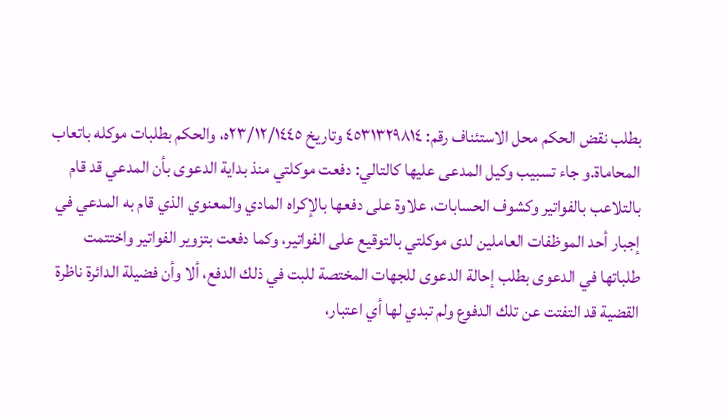بطلب نقض الحكم محل الاستئناف رقم: ٤٥٣١٣٢٩٨١٤ وتاريخ ٢٣/١٢/١٤٤٥ه، والحكم بطلبات موكله باتعاب المحاماة.و جاء تسبيب وكيل المدعى عليها كالتالي: دفعت موكلتي منذ بداية الدعوى بأن المدعي قد قام بالتلاعب بالفواتير وكشوف الحسابات، علاوة على دفعها بالإكراه المادي والمعنوي الذي قام به المدعي في إجبار أحد الموظفات العاملين لدى موكلتي بالتوقيع على الفواتير، وكما دفعت بتزوير الفواتير واختتمت طلباتها في الدعوى بطلب إحالة الدعوى للجهات المختصة للبت في ذلك الدفع، ألا وأن فضيلة الدائرة ناظرة القضية قد التفتت عن تلك الدفوع ولم تبدي لها أي اعتبار،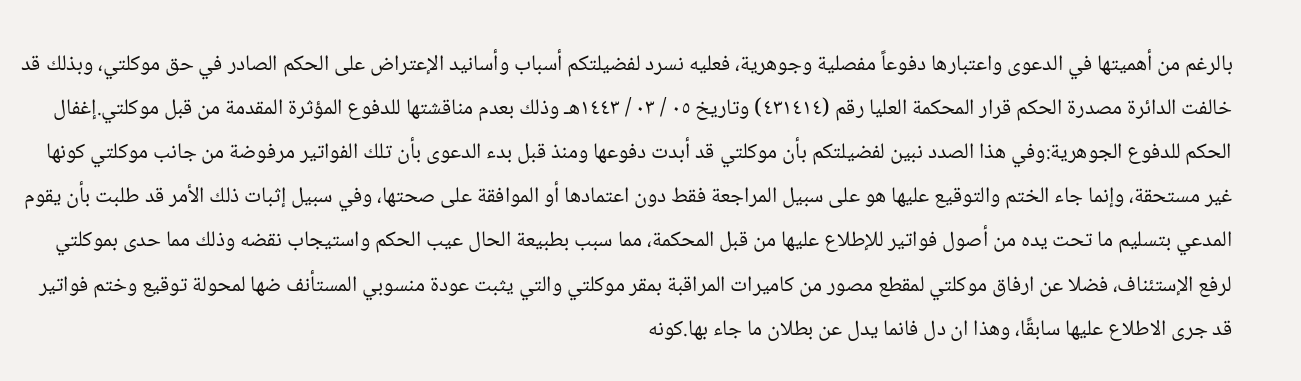بالرغم من أهميتها في الدعوى واعتبارها دفوعاً مفصلية وجوهرية، فعليه نسرد لفضيلتكم أسباب وأسانيد الإعتراض على الحكم الصادر في حق موكلتي، وبذلك قد خالفت الدائرة مصدرة الحكم قرار المحكمة العليا رقم (٤٣١٤١٤) وتاريخ ٠٥ / ٠٣ / ١٤٤٣هـ وذلك بعدم مناقشتها للدفوع المؤثرة المقدمة من قبل موكلتي.إغفال الحكم للدفوع الجوهرية:وفي هذا الصدد نبين لفضيلتكم بأن موكلتي قد أبدت دفوعها ومنذ قبل بدء الدعوى بأن تلك الفواتير مرفوضة من جانب موكلتي كونها غير مستحقة، وإنما جاء الختم والتوقيع عليها هو على سبيل المراجعة فقط دون اعتمادها أو الموافقة على صحتها، وفي سبيل إثبات ذلك الأمر قد طلبت بأن يقوم المدعي بتسليم ما تحت يده من أصول فواتير للإطلاع عليها من قبل المحكمة، مما سبب بطبيعة الحال عيب الحكم واستيجاب نقضه وذلك مما حدى بموكلتي لرفع الإستئناف، فضلا عن ارفاق موكلتي لمقطع مصور من كاميرات المراقبة بمقر موكلتي والتي يثبت عودة منسوبي المستأنف ضها لمحولة توقيع وختم فواتير قد جرى الاطلاع عليها سابقًا، وهذا ان دل فانما يدل عن بطلان ما جاء بها.كونه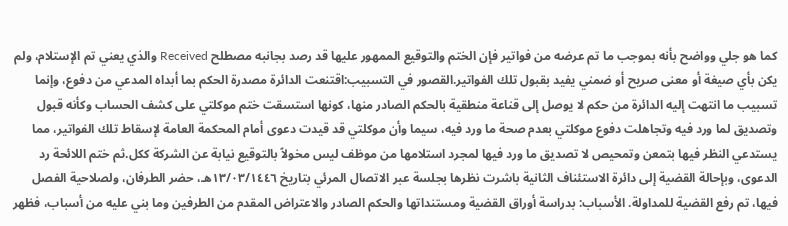كما هو جلي وواضح بأنه بموجب ما تم عرضه من فواتير فإن الختم والتوقيع الممهور عليها قد رصد بجانبه مصطلح Received والذي يعني تم الإستلام، ولم يكن بأي صيغة أو معنى صريح أو ضمني يفيد بقبول تلك الفواتير.القصور في التسبيب:اقتنعت الدائرة مصدرة الحكم بما أبداه المدعي من دفوع، وإنما تسبيب ما انتهت إليه الدائرة من حكم لا يوصل إلى قناعة منطقية بالحكم الصادر منها، كونها استسقت ختم موكلتي على كشف الحساب وكأنه قبول وتصديق لما ورد فيه وتجاهلت دفوع موكلتي بعدم صحة ما ورد فيه، سيما وأن موكلتي قد قيدت دعوى أمام المحكمة العامة لإسقاط تلك الفواتير، مما يستدعي النظر فيها بتمعن وتمحيص لا تصديق ما ورد فيها لمجرد استلامها من موظف ليس مخولاً بالتوقيع نيابة عن الشركة ككل.ثم ختم اللائحة رد الدعوى، وبإحالة القضية إلى دائرة الاستئناف الثانية باشرت نظرها بجلسة عبر الاتصال المرئي بتاريخ ١٣/٠٣/١٤٤٦هـ، حضر الطرفان، ولصلاحية الفصل فيها، تم رفع القضية للمداولة. الأسباب: بدراسة أوراق القضية ومستنداتها والحكم الصادر والاعتراض المقدم من الطرفين وما بني عليه من أسباب، فظهر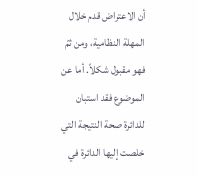أن الاعتراض قدم خلال المهلة النظامية، ومن ثمّ فهو مقبول شكلاً. أما عن الموضوع فقد استبان للدائرة صحة النتيجة التي خلصت إليها الدائرة في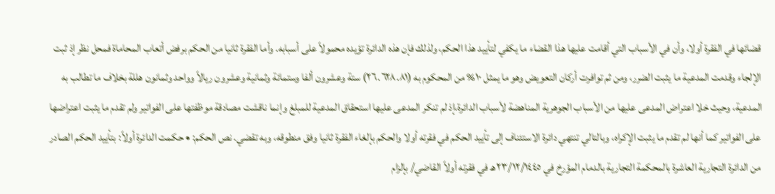قضائها في الفقرة أولا، وأن في الأسباب التي أقامت عليها هذا القضاء ما يكفي لتأييد هذا الحكم، ولذلك فإن هذه الدائرة تؤيده محمولاً على أسبابه. وأما الفقرة ثانيا من الحكم برفض أتعاب المحاماة فمحل نظر إذ ثبت الإلجاء وقدمت المدعية ما يثبت الضرر، ومن ثم توافرت أركان التعويض وهو ما يمثل ١٠% من المحكوم به (٢٦.٦٢٨.٨١) ستة وعشرون ألفا وستمائة وثمانية وعشرون ريالاً وواحد وثمانون هللة بخلاف ما تطالب به المدعية، وحيث خلا اعتراض المدعى عليها من الأسباب الجوهرية المناهضة لأسباب الدائرة،إذ لم تنكر المدعى عليها استحقاق المدعية للمبلغ وإنما ناقشت مصادقة موظفتها على الفواتير ولم تقدم ما يثبت اعتراضها على الفواتير كما أنها لم تقدم ما يثبت الإكراه، وبالتالي تنتهي دائرة الاستئناف إلى تأييد الحكم في فقرته أولا والحكم بإلغاء الفقرة ثانيا وفق منطوقه، وبه تقضي. نص الحكم: • حكمت الدائرة أولاً: بتأييد الحكم الصادر من الدائرة التجارية العاشرة بالمحكمة التجارية بالدمام المؤرخ في ٢٣/١٢/١٤٤٥هـ في فقرته أولاً القاضي/ بإلزام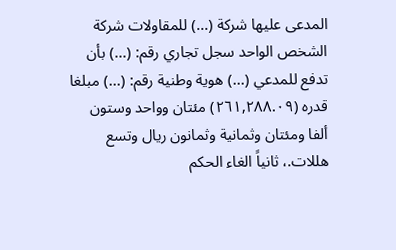المدعى عليها شركة (...) للمقاولات شركة الشخص الواحد سجل تجاري رقم: (...) بأن تدفع للمدعي (...) هوية وطنية رقم: (...) مبلغا قدره (٢٦١,٢٨٨.٠٩) مئتان وواحد وستون ألفا ومئتان وثمانية وثمانون ريال وتسع هللات.، ثانياً الغاء الحكم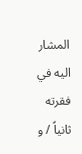المشار اليه في فقرته ثانياً / و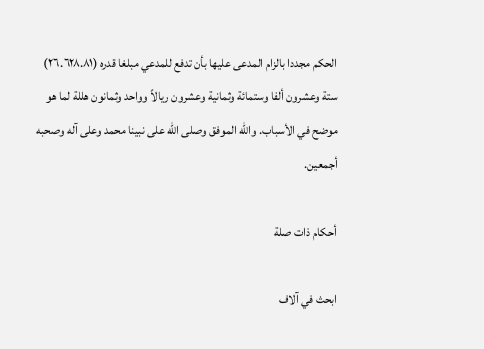الحكم مجددا بالزام المدعى عليها بأن تدفع للمدعي مبلغا قدره (٢٦.٦٢٨.٨١) ستة وعشرون ألفا وستمائة وثمانية وعشرون ريالاً وواحد وثمانون هللة لما هو موضح في الأسباب. والله الموفق وصلى الله على نبينا محمد وعلى آله وصحبه أجمعين.

أحكام ذات صلة

ابحث في آلاف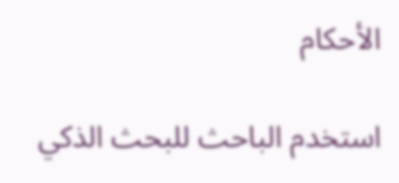الأحكام

استخدم الباحث للبحث الذكي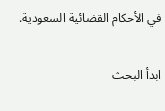في الأحكام القضائية السعودية.

ابدأ البحث